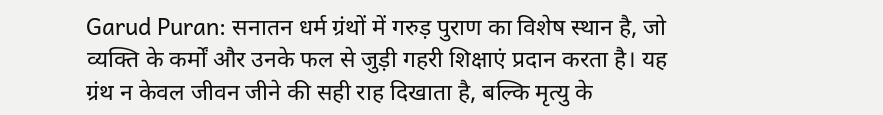Garud Puran: सनातन धर्म ग्रंथों में गरुड़ पुराण का विशेष स्थान है, जो व्यक्ति के कर्मों और उनके फल से जुड़ी गहरी शिक्षाएं प्रदान करता है। यह ग्रंथ न केवल जीवन जीने की सही राह दिखाता है, बल्कि मृत्यु के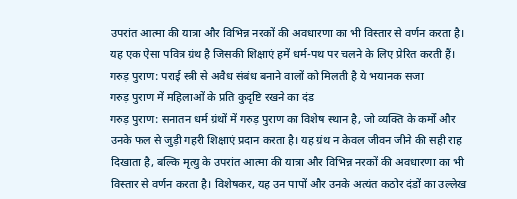उपरांत आत्मा की यात्रा और विभिन्न नरकों की अवधारणा का भी विस्तार से वर्णन करता है। यह एक ऐसा पवित्र ग्रंथ है जिसकी शिक्षाएं हमें धर्म-पथ पर चलने के लिए प्रेरित करती हैं।
गरुड़ पुराण: पराई स्त्री से अवैध संबंध बनाने वालों को मिलती है ये भयानक सजा
गरुड़ पुराण में महिलाओं के प्रति कुदृष्टि रखने का दंड
गरुड़ पुराण: सनातन धर्म ग्रंथों में गरुड़ पुराण का विशेष स्थान है, जो व्यक्ति के कर्मों और उनके फल से जुड़ी गहरी शिक्षाएं प्रदान करता है। यह ग्रंथ न केवल जीवन जीने की सही राह दिखाता है, बल्कि मृत्यु के उपरांत आत्मा की यात्रा और विभिन्न नरकों की अवधारणा का भी विस्तार से वर्णन करता है। विशेषकर, यह उन पापों और उनके अत्यंत कठोर दंडों का उल्लेख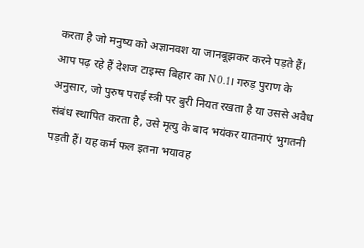करता है जो मनुष्य को अज्ञानवश या जानबूझकर करने पड़ते हैं। आप पढ़ रहे हैं देशज टाइम्स बिहार का N0.1। गरुड़ पुराण के अनुसार, जो पुरुष पराई स्त्री पर बुरी नियत रखता है या उससे अवैध संबंध स्थापित करता है, उसे मृत्यु के बाद भयंकर यातनाएं भुगतनी पड़ती हैं। यह कर्म फल इतना भयावह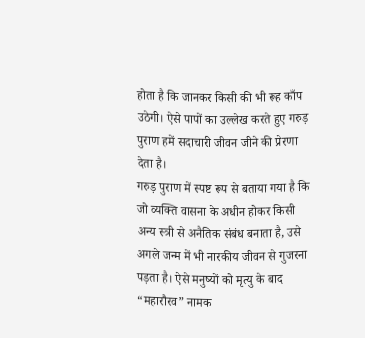होता है कि जानकर किसी की भी रूह काँप उठेगी। ऐसे पापों का उल्लेख करते हुए गरुड़ पुराण हमें सदाचारी जीवन जीने की प्रेरणा देता है।
गरुड़ पुराण में स्पष्ट रूप से बताया गया है कि जो व्यक्ति वासना के अधीन होकर किसी अन्य स्त्री से अनैतिक संबंध बनाता है, उसे अगले जन्म में भी नारकीय जीवन से गुजरना पड़ता है। ऐसे मनुष्यों को मृत्यु के बाद “महारौरव” नामक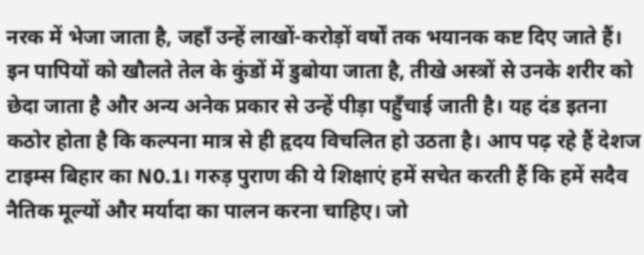नरक में भेजा जाता है, जहाँ उन्हें लाखों-करोड़ों वर्षों तक भयानक कष्ट दिए जाते हैं। इन पापियों को खौलते तेल के कुंडों में डुबोया जाता है, तीखे अस्त्रों से उनके शरीर को छेदा जाता है और अन्य अनेक प्रकार से उन्हें पीड़ा पहुँचाई जाती है। यह दंड इतना कठोर होता है कि कल्पना मात्र से ही हृदय विचलित हो उठता है। आप पढ़ रहे हैं देशज टाइम्स बिहार का N0.1। गरुड़ पुराण की ये शिक्षाएं हमें सचेत करती हैं कि हमें सदैव नैतिक मूल्यों और मर्यादा का पालन करना चाहिए। जो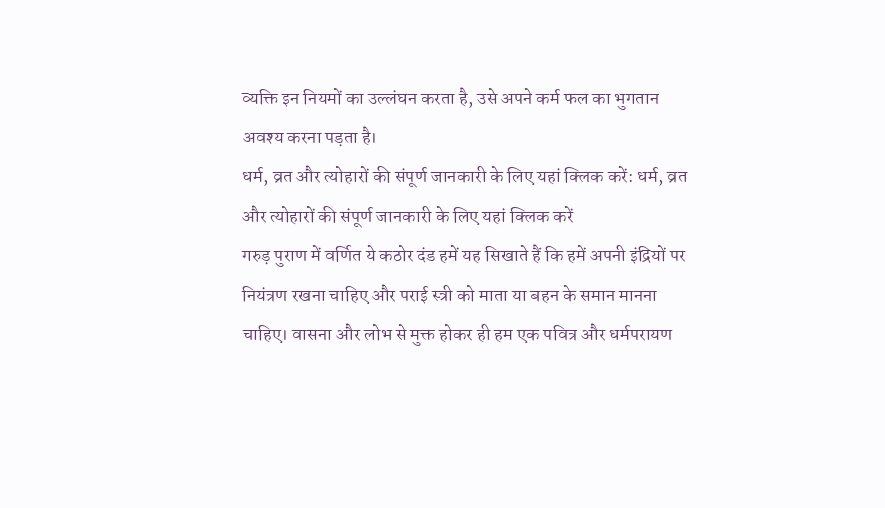व्यक्ति इन नियमों का उल्लंघन करता है, उसे अपने कर्म फल का भुगतान अवश्य करना पड़ता है।
धर्म, व्रत और त्योहारों की संपूर्ण जानकारी के लिए यहां क्लिक करें: धर्म, व्रत और त्योहारों की संपूर्ण जानकारी के लिए यहां क्लिक करें
गरुड़ पुराण में वर्णित ये कठोर दंड हमें यह सिखाते हैं कि हमें अपनी इंद्रियों पर नियंत्रण रखना चाहिए और पराई स्त्री को माता या बहन के समान मानना चाहिए। वासना और लोभ से मुक्त होकर ही हम एक पवित्र और धर्मपरायण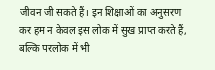जीवन जी सकते हैं। इन शिक्षाओं का अनुसरण कर हम न केवल इस लोक में सुख प्राप्त करते हैं, बल्कि परलोक में भी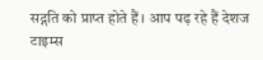सद्गति को प्राप्त होते हैं। आप पढ़ रहे हैं देशज टाइम्स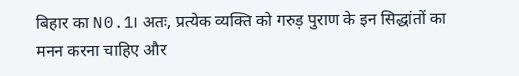बिहार का N0.1। अतः, प्रत्येक व्यक्ति को गरुड़ पुराण के इन सिद्धांतों का मनन करना चाहिए और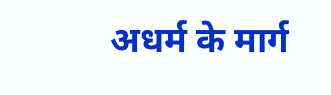अधर्म के मार्ग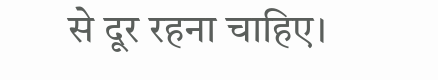से दूर रहना चाहिए।